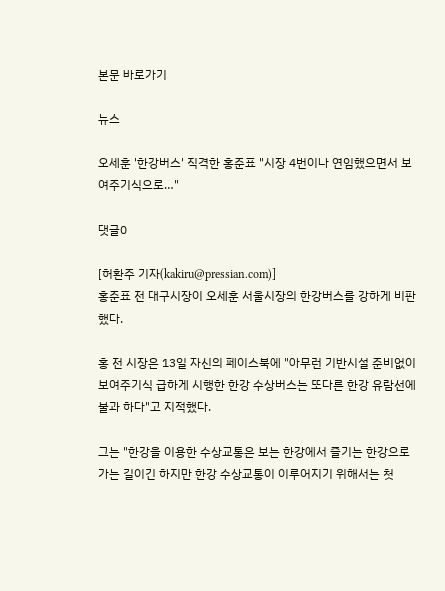본문 바로가기

뉴스

오세훈 '한강버스' 직격한 홍준표 "시장 4번이나 연임했으면서 보여주기식으로…"

댓글0

[허환주 기자(kakiru@pressian.com)]
홍준표 전 대구시장이 오세훈 서울시장의 한강버스를 강하게 비판했다.

홍 전 시장은 13일 자신의 페이스북에 "아무런 기반시설 준비없이 보여주기식 급하게 시행한 한강 수상버스는 또다른 한강 유람선에 불과 하다"고 지적했다.

그는 "한강을 이용한 수상교통은 보는 한강에서 즐기는 한강으로 가는 길이긴 하지만 한강 수상교통이 이루어지기 위해서는 첫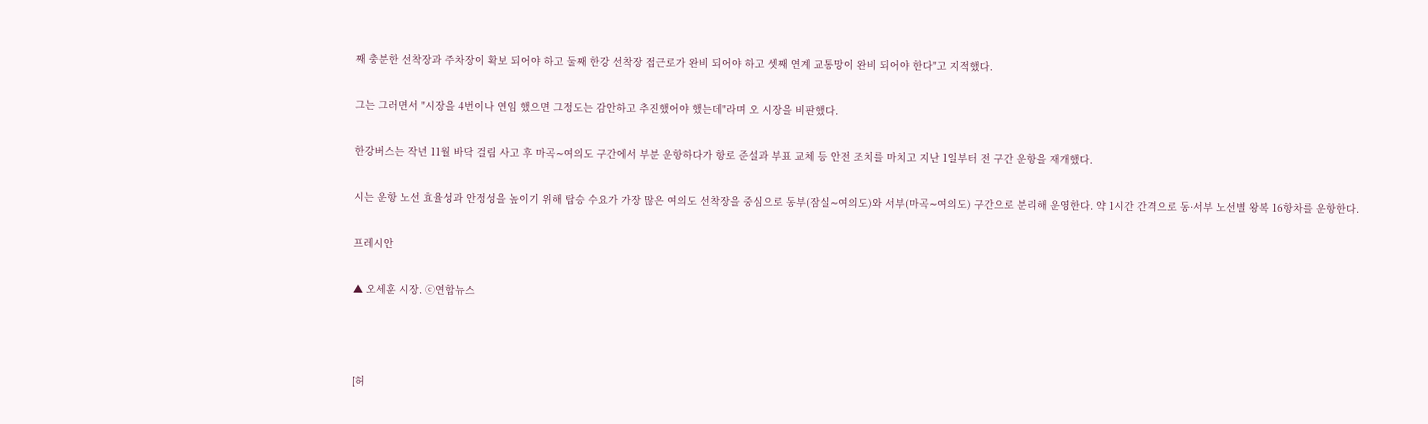째 충분한 선착장과 주차장이 확보 되어야 하고 둘째 한강 선착장 접근로가 완비 되어야 하고 셋째 연계 교통망이 완비 되어야 한다"고 지적했다.

그는 그러면서 "시장을 4번이나 연임 했으면 그정도는 감안하고 추진했어야 했는데"라며 오 시장을 비판했다.

한강버스는 작년 11월 바닥 걸림 사고 후 마곡∼여의도 구간에서 부분 운항하다가 항로 준설과 부표 교체 등 안전 조치를 마치고 지난 1일부터 전 구간 운항을 재개했다.

시는 운항 노선 효율성과 안정성을 높이기 위해 탑승 수요가 가장 많은 여의도 선착장을 중심으로 동부(잠실∼여의도)와 서부(마곡∼여의도) 구간으로 분리해 운영한다. 약 1시간 간격으로 동·서부 노선별 왕복 16항차를 운항한다.

프레시안

▲ 오세훈 시장. ⓒ연합뉴스



[허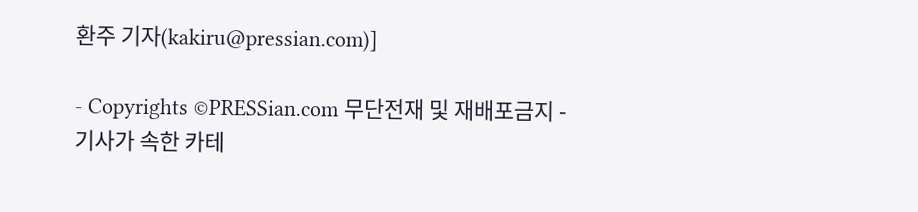환주 기자(kakiru@pressian.com)]

- Copyrights ©PRESSian.com 무단전재 및 재배포금지 -
기사가 속한 카테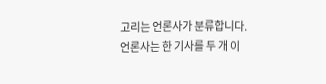고리는 언론사가 분류합니다.
언론사는 한 기사를 두 개 이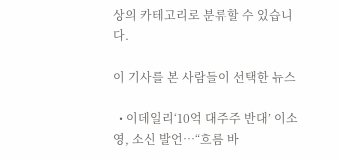상의 카테고리로 분류할 수 있습니다.

이 기사를 본 사람들이 선택한 뉴스

  • 이데일리‘10억 대주주 반대’ 이소영, 소신 발언…“흐름 바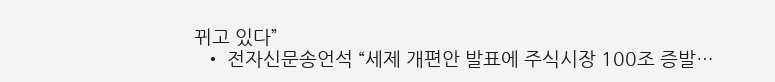뀌고 있다”
  • 전자신문송언석 “세제 개편안 발표에 주식시장 100조 증발…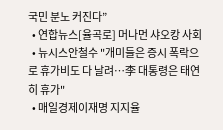국민 분노 커진다”
  • 연합뉴스[율곡로] 머나먼 샤오캉 사회
  • 뉴시스안철수 "개미들은 증시 폭락으로 휴가비도 다 날려…李 대통령은 태연히 휴가"
  • 매일경제이재명 지지율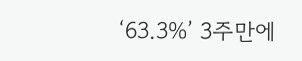‘63.3%’ 3주만에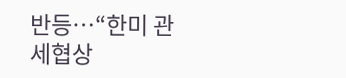반등…“한미 관세협상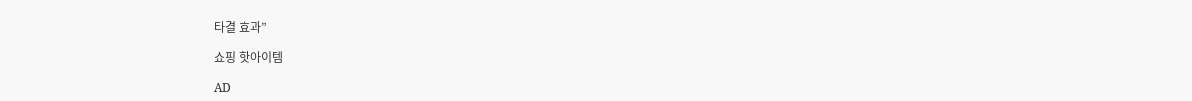타결 효과”

쇼핑 핫아이템

AD